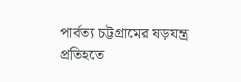পার্বত্য চট্টগ্রামের ষড়যন্ত্র প্রতিহতে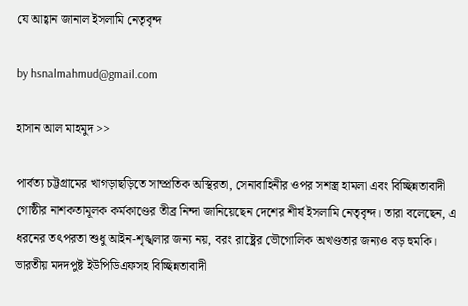যে আহ্বান জানাল ইসলামি নেতৃবৃন্দ

by hsnalmahmud@gmail.com

হাসান আল মাহমুদ >>

পার্বত্য চট্টগ্রামের খাগড়াছড়িতে সাম্প্রতিক অস্থিরতা, সেনাবাহিনীর ওপর সশস্ত্র হামলা এবং বিচ্ছিন্নতাবাদী গোষ্ঠীর নাশকতামূলক কর্মকাণ্ডের তীব্র নিন্দা জানিয়েছেন দেশের শীর্ষ ইসলামি নেতৃবৃন্দ। তারা বলেছেন, এ ধরনের তৎপরতা শুধু আইন-শৃঙ্খলার জন্য নয়, বরং রাষ্ট্রের ভৌগোলিক অখণ্ডতার জন্যও বড় হুমকি। ভারতীয় মদদপুষ্ট ইউপিডিএফসহ বিচ্ছিন্নতাবাদী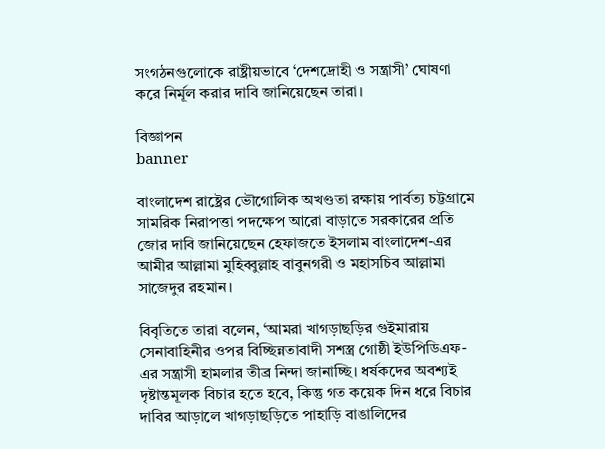সংগঠনগুলোকে রাষ্ট্রীয়ভাবে ‘দেশদ্রোহী ও সন্ত্রাসী’ ঘোষণা করে নির্মূল করার দাবি জানিয়েছেন তারা।

বিজ্ঞাপন
banner

বাংলাদেশ রাষ্ট্রের ভৌগোলিক অখণ্ডতা রক্ষায় পার্বত্য চট্টগ্রামে সামরিক নিরাপত্তা পদক্ষেপ আরো বাড়াতে সরকারের প্রতি জোর দাবি জানিয়েছেন হেফাজতে ইসলাম বাংলাদেশ-এর আমীর আল্লামা মুহিব্বুল্লাহ বাবুনগরী ও মহাসচিব আল্লামা সাজেদুর রহমান।

বিবৃতিতে তারা বলেন, ‘আমরা খাগড়াছড়ির গুইমারায় সেনাবাহিনীর ওপর বিচ্ছিন্নতাবাদী সশস্ত্র গোষ্ঠী ইউপিডিএফ-এর সন্ত্রাসী হামলার তীব্র নিন্দা জানাচ্ছি। ধর্ষকদের অবশ্যই দৃষ্টান্তমূলক বিচার হতে হবে, কিন্তু গত কয়েক দিন ধরে বিচার দাবির আড়ালে খাগড়াছড়িতে পাহাড়ি বাঙালিদের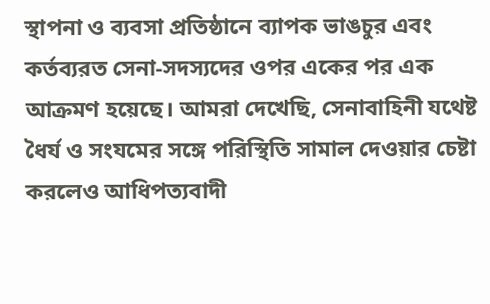স্থাপনা ও ব্যবসা প্রতিষ্ঠানে ব্যাপক ভাঙচুর এবং কর্তব্যরত সেনা-সদস্যদের ওপর একের পর এক আক্রমণ হয়েছে। আমরা দেখেছি, সেনাবাহিনী যথেষ্ট ধৈর্য ও সংযমের সঙ্গে পরিস্থিতি সামাল দেওয়ার চেষ্টা করলেও আধিপত্যবাদী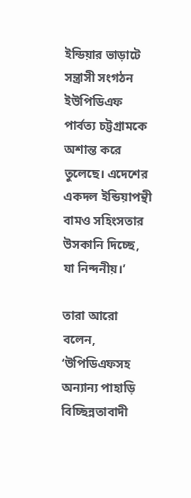ইন্ডিয়ার ভাড়াটে সন্ত্রাসী সংগঠন ইউপিডিএফ পার্বত্য চট্টগ্রামকে অশান্ত করে তুলেছে। এদেশের একদল ইন্ডিয়াপন্থী বামও সহিংসতার উসকানি দিচ্ছে, যা নিন্দনীয়।’

তারা আরো বলেন, ‘উপিডিএফসহ অন্যান্য পাহাড়ি বিচ্ছিন্নতাবাদী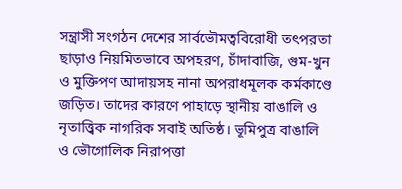সন্ত্রাসী সংগঠন দেশের সার্বভৌমত্ববিরোধী তৎপরতা ছাড়াও নিয়মিতভাবে অপহরণ, চাঁদাবাজি, গুম-খুন ও মুক্তিপণ আদায়সহ নানা অপরাধমূলক কর্মকাণ্ডে জড়িত। তাদের কারণে পাহাড়ে স্থানীয় বাঙালি ও নৃতাত্ত্বিক নাগরিক সবাই অতিষ্ঠ। ভূমিপুত্র বাঙালি ও ভৌগোলিক নিরাপত্তা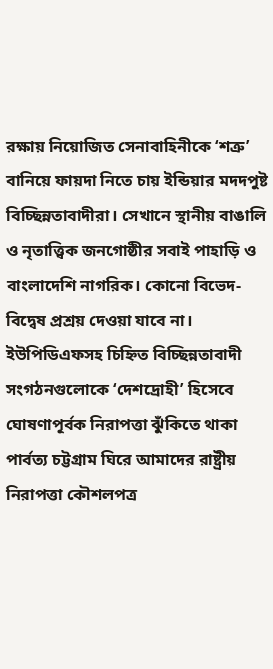রক্ষায় নিয়োজিত সেনাবাহিনীকে ‌‘শত্রু’ বানিয়ে ফায়দা নিতে চায় ইন্ডিয়ার মদদপুষ্ট বিচ্ছিন্নতাবাদীরা। সেখানে স্থানীয় বাঙালি ও নৃতাত্ত্বিক জনগোষ্ঠীর সবাই পাহাড়ি ও বাংলাদেশি নাগরিক। কোনো বিভেদ-বিদ্বেষ প্রশ্রয় দেওয়া যাবে না। ইউপিডিএফসহ চিহ্নিত বিচ্ছিন্নতাবাদী সংগঠনগুলোকে ‘দেশদ্রোহী’ হিসেবে ঘোষণাপূর্বক নিরাপত্তা ঝুঁকিতে থাকা পার্বত্য চট্টগ্রাম ঘিরে আমাদের রাষ্ট্রীয় নিরাপত্তা কৌশলপত্র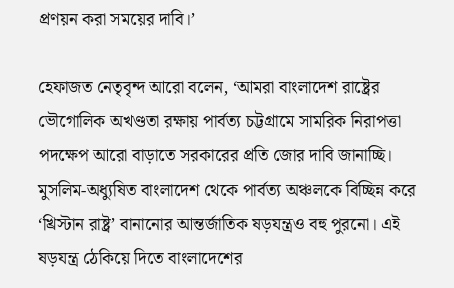প্রণয়ন করা সময়ের দাবি।’

হেফাজত নেতৃবৃন্দ আরো বলেন, ‘আমরা বাংলাদেশ রাষ্ট্রের ভৌগোলিক অখণ্ডতা রক্ষায় পার্বত্য চট্টগ্রামে সামরিক নিরাপত্তা পদক্ষেপ আরো বাড়াতে সরকারের প্রতি জোর দাবি জানাচ্ছি। মুসলিম-অধ্যুষিত বাংলাদেশ থেকে পার্বত্য অঞ্চলকে বিচ্ছিন্ন করে ‘খ্রিস্টান রাষ্ট্র’ বানানোর আন্তর্জাতিক ষড়যন্ত্রও বহু পুরনো। এই ষড়যন্ত্র ঠেকিয়ে দিতে বাংলাদেশের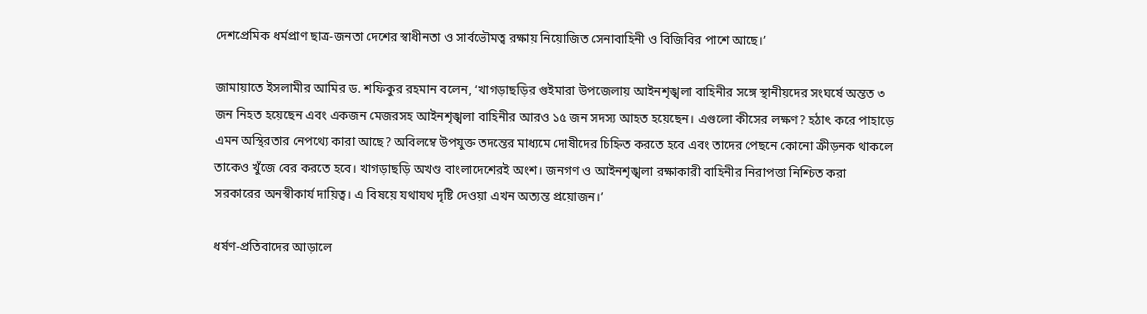দেশপ্রেমিক ধর্মপ্রাণ ছাত্র-জনতা দেশের স্বাধীনতা ও সার্বভৌমত্ব রক্ষায় নিয়োজিত সেনাবাহিনী ও বিজিবির পাশে আছে।’

জামায়াতে ইসলামীর আমির ড. শফিকুর রহমান বলেন, ‘খাগড়াছড়ির গুইমারা উপজেলায় আইনশৃঙ্খলা বাহিনীর সঙ্গে স্থানীয়দের সংঘর্ষে অন্তত ৩ জন নিহত হয়েছেন এবং একজন মেজরসহ আইনশৃঙ্খলা বাহিনীর আরও ১৫ জন সদস্য আহত হয়েছেন। এগুলো কীসের লক্ষণ? হঠাৎ করে পাহাড়ে এমন অস্থিরতার নেপথ্যে কারা আছে? অবিলম্বে উপযুক্ত তদন্তের মাধ্যমে দোষীদের চিহ্নিত করতে হবে এবং তাদের পেছনে কোনো ক্রীড়নক থাকলে তাকেও খুঁজে বের করতে হবে। খাগড়াছড়ি অখণ্ড বাংলাদেশেরই অংশ। জনগণ ও আইনশৃঙ্খলা রক্ষাকারী বাহিনীর নিরাপত্তা নিশ্চিত করা সরকারের অনস্বীকার্য দায়িত্ব। এ বিষয়ে যথাযথ দৃষ্টি দেওয়া এখন অত্যন্ত প্রয়োজন।’

ধর্ষণ-প্রতিবাদের আড়ালে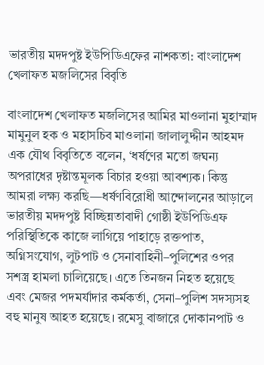ভারতীয় মদদপুষ্ট ইউপিডিএফের নাশকতা: বাংলাদেশ খেলাফত মজলিসের বিবৃতি

বাংলাদেশ খেলাফত মজলিসের আমির মাওলানা মুহাম্মাদ মামুনুল হক ও মহাসচিব মাওলানা জালালুদ্দীন আহমদ এক যৌথ বিবৃতিতে বলেন, ‘ধর্ষণের মতো জঘন্য অপরাধের দৃষ্টান্তমূলক বিচার হওয়া আবশ্যক। কিন্তু আমরা লক্ষ্য করছি—ধর্ষণবিরোধী আন্দোলনের আড়ালে ভারতীয় মদদপুষ্ট বিচ্ছিন্নতাবাদী গোষ্ঠী ইউপিডিএফ পরিস্থিতিকে কাজে লাগিয়ে পাহাড়ে রক্তপাত, অগ্নিসংযোগ, লুটপাট ও সেনাবাহিনী–পুলিশের ওপর সশস্ত্র হামলা চালিয়েছে। এতে তিনজন নিহত হয়েছে এবং মেজর পদমর্যাদার কর্মকর্তা, সেনা–পুলিশ সদস্যসহ বহু মানুষ আহত হয়েছে। রমেসু বাজারে দোকানপাট ও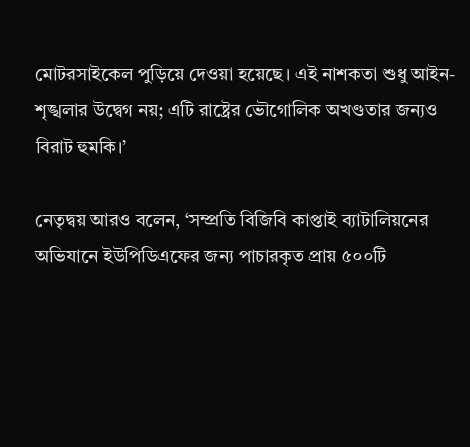মোটরসাইকেল পুড়িয়ে দেওয়া হয়েছে। এই নাশকতা শুধু আইন-শৃঙ্খলার উদ্বেগ নয়; এটি রাষ্ট্রের ভৌগোলিক অখণ্ডতার জন্যও বিরাট হুমকি।’

নেতৃদ্বয় আরও বলেন, ‘সম্প্রতি বিজিবি কাপ্তাই ব্যাটালিয়নের অভিযানে ইউপিডিএফের জন্য পাচারকৃত প্রায় ৫০০টি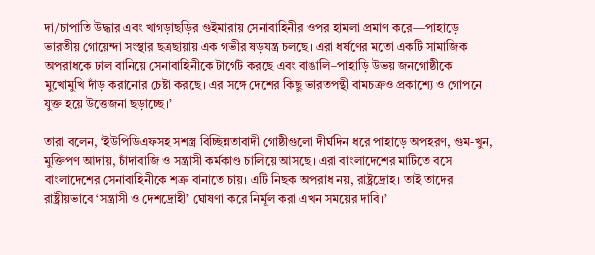দা/চাপাতি উদ্ধার এবং খাগড়াছড়ির গুইমারায় সেনাবাহিনীর ওপর হামলা প্রমাণ করে—পাহাড়ে ভারতীয় গোয়েন্দা সংস্থার ছত্রছায়ায় এক গভীর ষড়যন্ত্র চলছে। এরা ধর্ষণের মতো একটি সামাজিক অপরাধকে ঢাল বানিয়ে সেনাবাহিনীকে টার্গেট করছে এবং বাঙালি–পাহাড়ি উভয় জনগোষ্ঠীকে মুখোমুখি দাঁড় করানোর চেষ্টা করছে। এর সঙ্গে দেশের কিছু ভারতপন্থী বামচক্রও প্রকাশ্যে ও গোপনে যুক্ত হয়ে উত্তেজনা ছড়াচ্ছে।’

তারা বলেন, ‘ইউপিডিএফসহ সশস্ত্র বিচ্ছিন্নতাবাদী গোষ্ঠীগুলো দীর্ঘদিন ধরে পাহাড়ে অপহরণ, গুম-খুন, মুক্তিপণ আদায়, চাঁদাবাজি ও সন্ত্রাসী কর্মকাণ্ড চালিয়ে আসছে। এরা বাংলাদেশের মাটিতে বসে বাংলাদেশের সেনাবাহিনীকে শত্রু বানাতে চায়। এটি নিছক অপরাধ নয়, রাষ্ট্রদ্রোহ। তাই তাদের রাষ্ট্রীয়ভাবে ‘সন্ত্রাসী ও দেশদ্রোহী’ ঘোষণা করে নির্মূল করা এখন সময়ের দাবি।’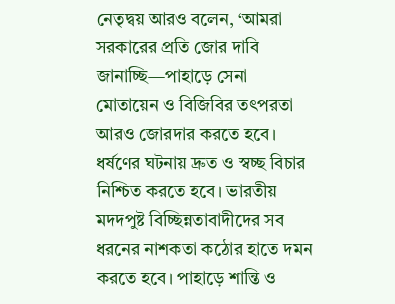নেতৃদ্বয় আরও বলেন, ‘আমরা সরকারের প্রতি জোর দাবি জানাচ্ছি—পাহাড়ে সেনা মোতায়েন ও বিজিবির তৎপরতা আরও জোরদার করতে হবে। ধর্ষণের ঘটনায় দ্রুত ও স্বচ্ছ বিচার নিশ্চিত করতে হবে। ভারতীয় মদদপুষ্ট বিচ্ছিন্নতাবাদীদের সব ধরনের নাশকতা কঠোর হাতে দমন করতে হবে। পাহাড়ে শান্তি ও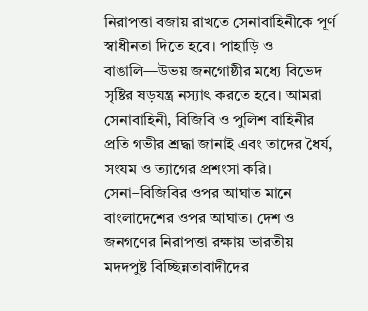নিরাপত্তা বজায় রাখতে সেনাবাহিনীকে পূর্ণ স্বাধীনতা দিতে হবে। পাহাড়ি ও বাঙালি—উভয় জনগোষ্ঠীর মধ্যে বিভেদ সৃষ্টির ষড়যন্ত্র নস্যাৎ করতে হবে। আমরা সেনাবাহিনী, বিজিবি ও পুলিশ বাহিনীর প্রতি গভীর শ্রদ্ধা জানাই এবং তাদের ধৈর্য, সংযম ও ত্যাগের প্রশংসা করি। সেনা–বিজিবির ওপর আঘাত মানে বাংলাদেশের ওপর আঘাত। দেশ ও জনগণের নিরাপত্তা রক্ষায় ভারতীয় মদদপুষ্ট বিচ্ছিন্নতাবাদীদের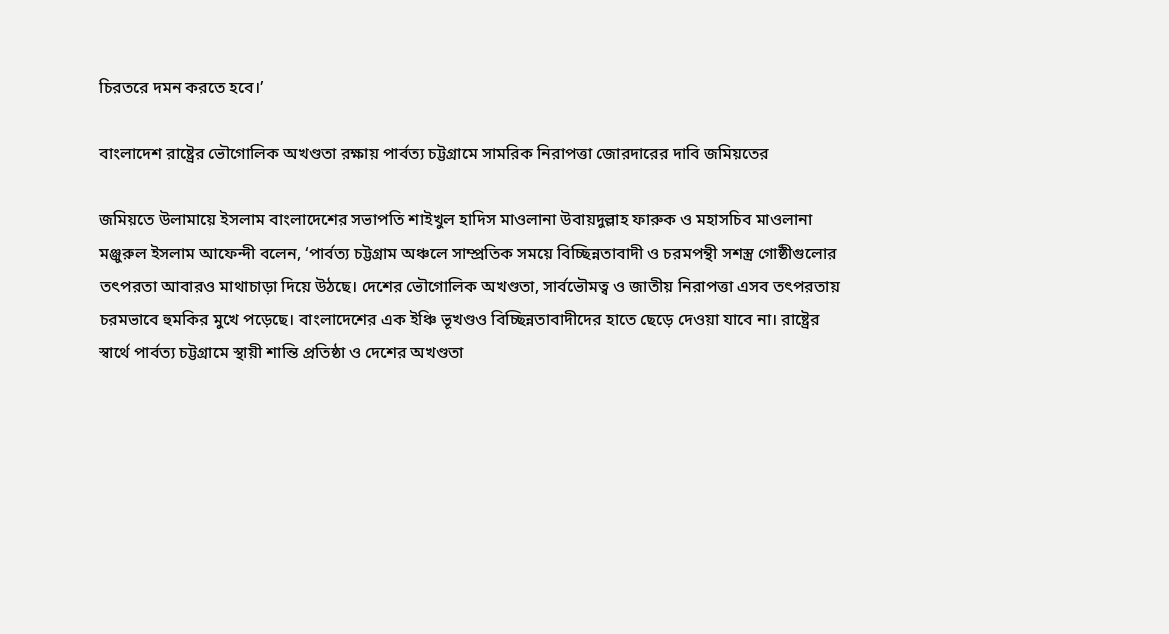চিরতরে দমন করতে হবে।’

বাংলাদেশ রাষ্ট্রের ভৌগোলিক অখণ্ডতা রক্ষায় পার্বত্য চট্টগ্রামে সামরিক নিরাপত্তা জোরদারের দাবি জমিয়তের

জমিয়তে উলামায়ে ইসলাম বাংলাদেশের সভাপতি শাইখুল হাদিস মাওলানা উবায়দুল্লাহ ফারুক ও মহাসচিব মাওলানা মঞ্জুরুল ইসলাম আফেন্দী বলেন, ‘পার্বত্য চট্টগ্রাম অঞ্চলে সাম্প্রতিক সময়ে বিচ্ছিন্নতাবাদী ও চরমপন্থী সশস্ত্র গোষ্ঠীগুলোর তৎপরতা আবারও মাথাচাড়া দিয়ে উঠছে। দেশের ভৌগোলিক অখণ্ডতা, সার্বভৌমত্ব ও জাতীয় নিরাপত্তা এসব তৎপরতায় চরমভাবে হুমকির মুখে পড়েছে। বাংলাদেশের এক ইঞ্চি ভূখণ্ডও বিচ্ছিন্নতাবাদীদের হাতে ছেড়ে দেওয়া যাবে না। রাষ্ট্রের স্বার্থে পার্বত্য চট্টগ্রামে স্থায়ী শান্তি প্রতিষ্ঠা ও দেশের অখণ্ডতা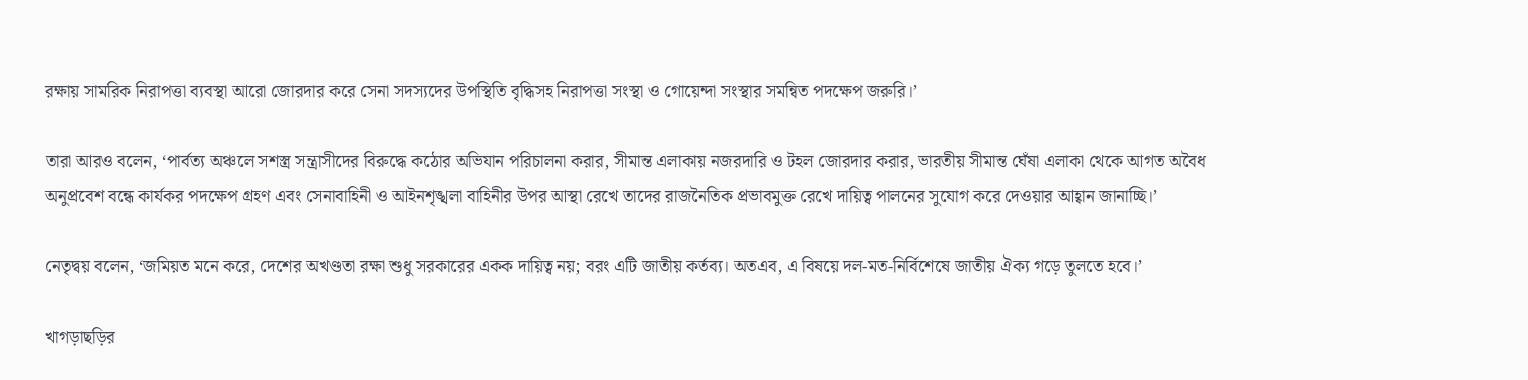রক্ষায় সামরিক নিরাপত্তা ব্যবস্থা আরো জোরদার করে সেনা সদস্যদের উপস্থিতি বৃদ্ধিসহ নিরাপত্তা সংস্থা ও গোয়েন্দা সংস্থার সমন্বিত পদক্ষেপ জরুরি।’

তারা আরও বলেন, ‘পার্বত্য অঞ্চলে সশস্ত্র সন্ত্রাসীদের বিরুদ্ধে কঠোর অভিযান পরিচালনা করার, সীমান্ত এলাকায় নজরদারি ও টহল জোরদার করার, ভারতীয় সীমান্ত ঘেঁষা এলাকা থেকে আগত অবৈধ অনুপ্রবেশ বন্ধে কার্যকর পদক্ষেপ গ্রহণ এবং সেনাবাহিনী ও আইনশৃঙ্খলা বাহিনীর উপর আস্থা রেখে তাদের রাজনৈতিক প্রভাবমুক্ত রেখে দায়িত্ব পালনের সুযোগ করে দেওয়ার আহ্বান জানাচ্ছি।’

নেতৃদ্বয় বলেন, ‘জমিয়ত মনে করে, দেশের অখণ্ডতা রক্ষা শুধু সরকারের একক দায়িত্ব নয়; বরং এটি জাতীয় কর্তব্য। অতএব, এ বিষয়ে দল-মত-নির্বিশেষে জাতীয় ঐক্য গড়ে তুলতে হবে।’

খাগড়াছড়ির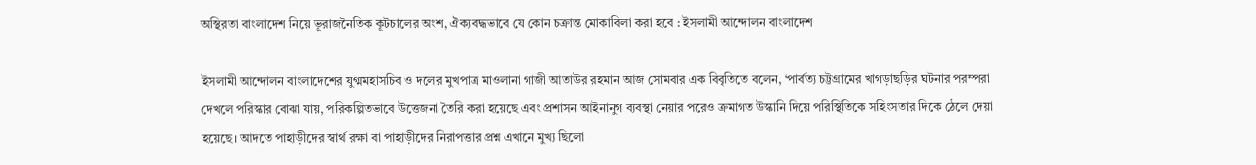অস্থিরতা বাংলাদেশ নিয়ে ভূরাজনৈতিক কূটচালের অংশ, ঐক্যবদ্ধভাবে যে কোন চক্রান্ত মোকাবিলা করা হবে : ইসলামী আন্দোলন বাংলাদেশ

ইসলামী আন্দোলন বাংলাদেশের যুগ্মমহাসচিব ও দলের মুখপাত্র মাওলানা গাজী আতাউর রহমান আজ সোমবার এক বিবৃতিতে বলেন, ‘পার্বত্য চট্টগ্রামের খাগড়াছড়ির ঘটনার পরম্পরা দেখলে পরিস্কার বোঝা যায়, পরিকল্পিতভাবে উত্তেজনা তৈরি করা হয়েছে এবং প্রশাসন আইনানুগ ব্যবস্থা নেয়ার পরেও ক্রমাগত উস্কানি দিয়ে পরিস্থিতিকে সহিংসতার দিকে ঠেলে দেয়া হয়েছে। আদতে পাহাড়ীদের স্বার্থ রক্ষা বা পাহাড়ীদের নিরাপত্তার প্রশ্ন এখানে মুখ্য ছিলো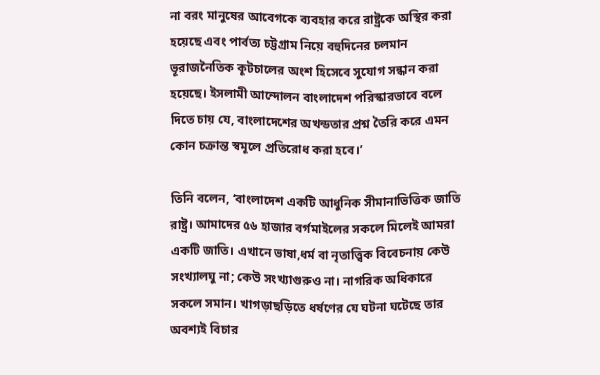না বরং মানুষের আবেগকে ব্যবহার করে রাষ্ট্রকে অস্থির করা হয়েছে এবং পার্বত্য চট্টগ্রাম নিয়ে বহুদিনের চলমান ভূরাজনৈতিক কূটচালের অংশ হিসেবে সুযোগ সন্ধান করা হয়েছে। ইসলামী আন্দোলন বাংলাদেশ পরিস্কারভাবে বলে দিতে চায় যে, বাংলাদেশের অখন্ডতার প্রশ্ন তৈরি করে এমন কোন চক্রান্ত স্বমূলে প্রতিরোধ করা হবে।’

তিনি বলেন, ‘বাংলাদেশ একটি আধুনিক সীমানাভিত্তিক জাতি রাষ্ট্র। আমাদের ৫৬ হাজার বর্গমাইলের সকলে মিলেই আমরা একটি জাতি। এখানে ভাষা,ধর্ম বা নৃতাত্ত্বিক বিবেচনায় কেউ সংখ্যালঘু না; কেউ সংখ্যাগুরুও না। নাগরিক অধিকারে সকলে সমান। খাগড়াছড়িতে ধর্ষণের যে ঘটনা ঘটেছে তার অবশ্যই বিচার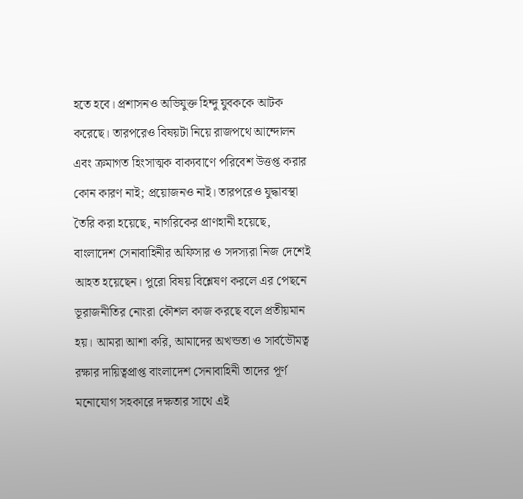হতে হবে। প্রশাসনও অভিযুক্ত হিন্দু যুবককে আটক করেছে। তারপরেও বিষয়টা নিয়ে রাজপথে আন্দোলন এবং ক্রমাগত হিংসাত্মক বাক্যবাণে পরিবেশ উত্তপ্ত করার কোন কারণ নাই; প্রয়োজনও নাই। তারপরেও যুদ্ধাবস্থা তৈরি করা হয়েছে, নাগরিকের প্রাণহানী হয়েছে, বাংলাদেশ সেনাবাহিনীর অফিসার ও সদস্যরা নিজ দেশেই আহত হয়েছেন। পুরো বিষয় বিশ্লেষণ করলে এর পেছনে ভূরাজনীতির নোংরা কৌশল কাজ করছে বলে প্রতীয়মান হয়। আমরা আশা করি, আমাদের অখন্ডতা ও সার্বভৌমত্ব রক্ষার দায়িত্বপ্রাপ্ত বাংলাদেশ সেনাবাহিনী তাদের পূর্ণ মনোযোগ সহকারে দক্ষতার সাথে এই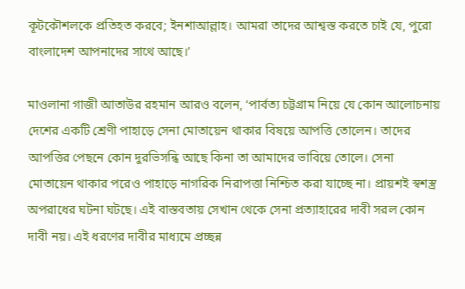কূটকৌশলকে প্রতিহত করবে; ইনশাআল্লাহ। আমরা তাদের আশ্বস্ত করতে চাই যে, পুরো বাংলাদেশ আপনাদের সাথে আছে।’

মাওলানা গাজী আতাউর রহমান আরও বলেন, ‘পার্বত্য চট্টগ্রাম নিয়ে যে কোন আলোচনায় দেশের একটি শ্রেণী পাহাড়ে সেনা মোতায়েন থাকার বিষয়ে আপত্তি তোলেন। তাদের আপত্তির পেছনে কোন দুরভিসন্ধি আছে কিনা তা আমাদের ভাবিয়ে তোলে। সেনা মোতায়েন থাকার পরেও পাহাড়ে নাগরিক নিরাপত্তা নিশ্চিত করা যাচ্ছে না। প্রায়শই স্বশস্ত্র অপরাধের ঘটনা ঘটছে। এই বাস্তবতায় সেখান থেকে সেনা প্রত্যাহারের দাবী সরল কোন দাবী নয়। এই ধরণের দাবীর মাধ্যমে প্রচ্ছন্ন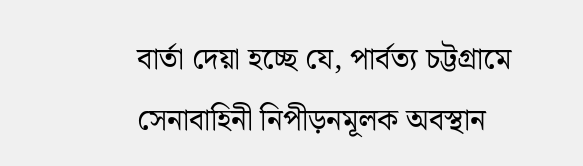বার্তা দেয়া হচ্ছে যে, পার্বত্য চট্টগ্রামে সেনাবাহিনী নিপীড়নমূলক অবস্থান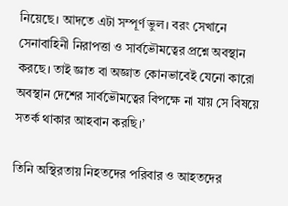নিয়েছে। আদতে এটা সম্পূর্ণ ভুল। বরং সেখানে সেনাবাহিনী নিরাপত্তা ও সার্বভৌমত্বের প্রশ্নে অবস্থান করছে। তাই জ্ঞাত বা অজ্ঞাত কোনভাবেই যেনো কারো অবস্থান দেশের সার্বভৌমত্বের বিপক্ষে না যায় সে বিষয়ে সতর্ক থাকার আহবান করছি।’

তিনি অস্থিরতায় নিহতদের পরিবার ও আহতদের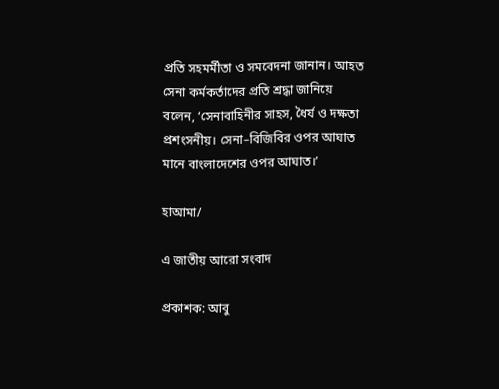প্রতি সহমর্মীতা ও সমবেদনা জানান। আহত সেনা কর্মকর্তাদের প্রতি শ্রদ্ধা জানিয়ে বলেন, ‘সেনাবাহিনীর সাহস, ধৈর্য ও দক্ষতা প্রশংসনীয়। সেনা–বিজিবির ওপর আঘাত মানে বাংলাদেশের ওপর আঘাত।’

হাআমা/

এ জাতীয় আরো সংবাদ

প্রকাশক: আবু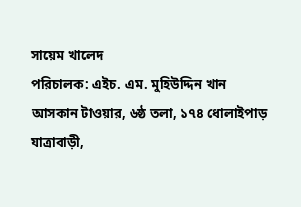সায়েম খালেদ
পরিচালক: এইচ. এম. মুহিউদ্দিন খান
আসকান টাওয়ার, ৬ষ্ঠ তলা, ১৭৪ ধোলাইপাড়
যাত্রাবাড়ী,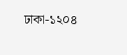ঢাকা-১২০৪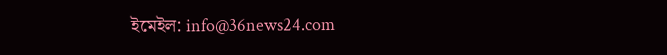ইমেইল: info@36news24.com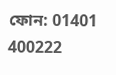ফোন: 01401 400222